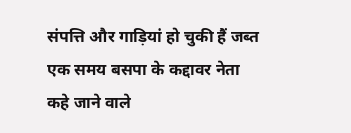संपत्ति और गाड़ियां हो चुकी हैं जब्त
एक समय बसपा के कद्दावर नेता कहे जाने वाले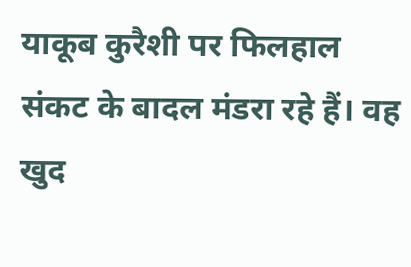याकूब कुरैशी पर फिलहाल संकट के बादल मंडरा रहे हैं। वह खुद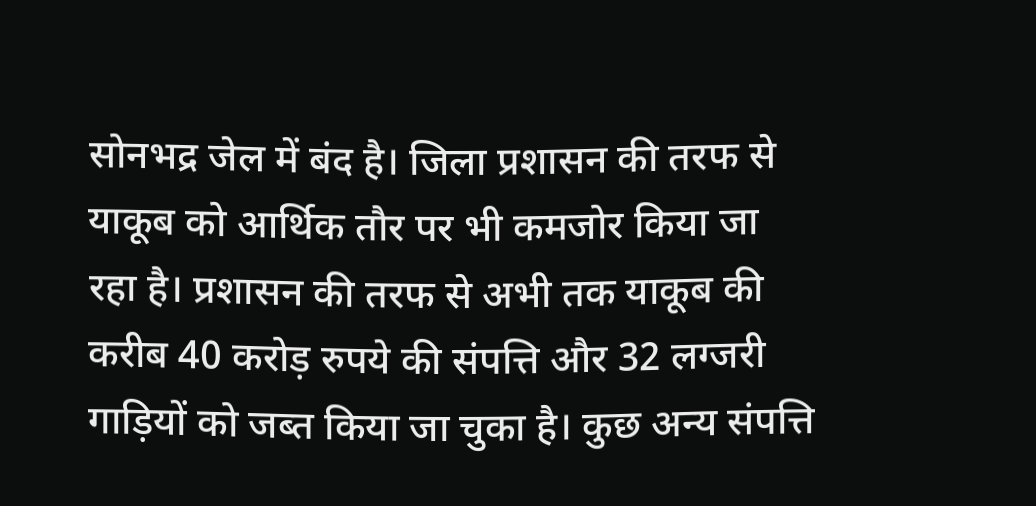सोनभद्र जेल में बंद है। जिला प्रशासन की तरफ से याकूब को आर्थिक तौर पर भी कमजोर किया जा रहा है। प्रशासन की तरफ से अभी तक याकूब की करीब 40 करोड़ रुपये की संपत्ति और 32 लग्जरी गाड़ियों को जब्त किया जा चुका है। कुछ अन्य संपत्ति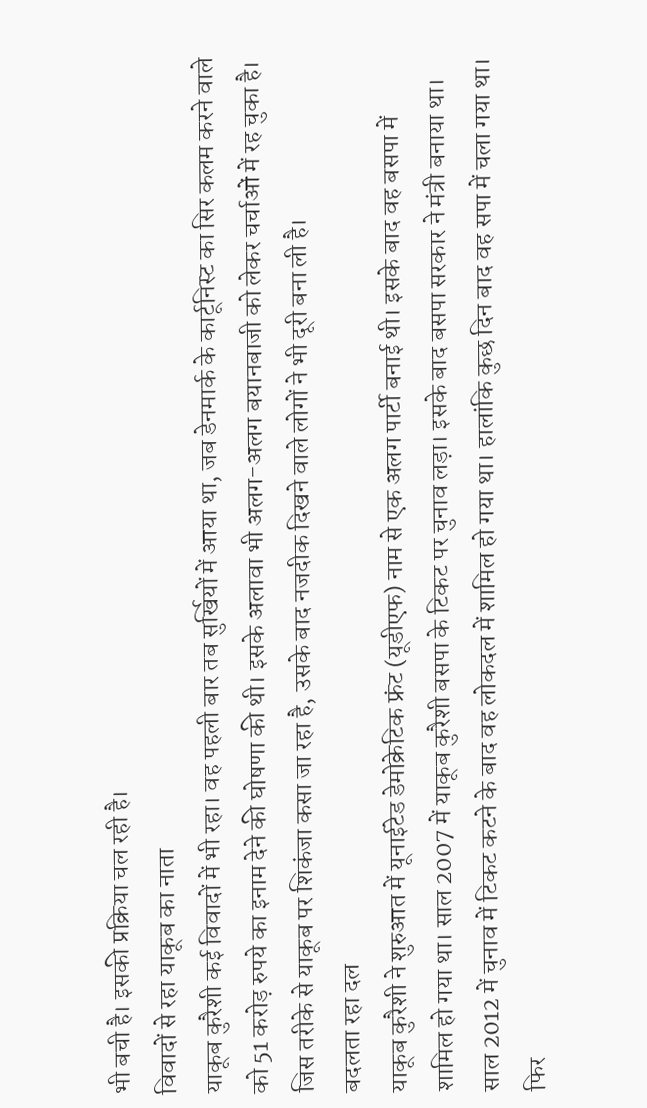भी बची है। इसकी प्रक्रिया चल रही है।
विवादों से रहा याकूब का नाता
याकूब कुरैशी कई विवादों में भी रहा। वह पहली बार तब सुर्खियों में आया था, जब डेनमार्क के कार्टूनिस्ट का सिर कलम करने वाले को 51 करोड़ रुपये का इनाम देने की घोषणा की थी। इसके अलावा भी अलग-अलग बयानबाजी को लेकर चर्चाओं में रह चुका है। जिस तरीके से याकूब पर शिकंजा कसा जा रहा है, उसके बाद नजदीक दिखने वाले लोगों ने भी दूरी बना ली है।
बदलता रहा दल
याकूब कुरैशी ने शुरुआत में यूनाईटेड डेमोक्रेटिक फ्रंट (यूडीएफ) नाम से एक अलग पार्टी बनाई थी। इसके बाद वह बसपा में शामिल हो गया था। साल 2007 में याकूब कुरैशी बसपा के टिकट पर चुनाव लड़ा। इसके बाद बसपा सरकार ने मंत्री बनाया था। साल 2012 में चुनाव में टिकट कटने के बाद वह लोकदल में शामिल हो गया था। हालांकि कुछ दिन बाद वह सपा में चला गया था। फिर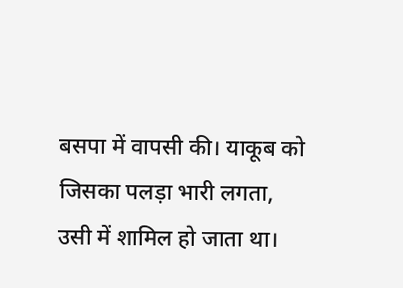बसपा में वापसी की। याकूब को जिसका पलड़ा भारी लगता, उसी में शामिल हो जाता था।